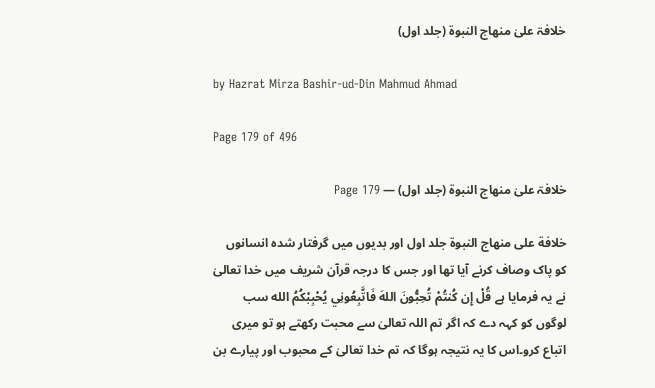خلافۃ علیٰ منھاج النبوۃ (جلد اول)

by Hazrat Mirza Bashir-ud-Din Mahmud Ahmad

Page 179 of 496

خلافۃ علیٰ منھاج النبوۃ (جلد اول) — Page 179

خلافة على منهاج النبوة جلد اول اور بدیوں میں گرفتار شدہ انسانوں کو پاک وصاف کرنے آیا تھا اور جس کا درجہ قرآن شریف میں خدا تعالیٰ نے یہ فرمایا ہے قُلْ إِن كُنتُمْ تُحِبُّونَ اللهَ فَاتَّبِعُونِي يُحْبِبْكُمُ الله سب لوگوں کو کہہ دے کہ اگر تم اللہ تعالیٰ سے محبت رکھتے ہو تو میری اتباع کرو۔اس کا یہ نتیجہ ہوگا کہ تم خدا تعالیٰ کے محبوب اور پیارے بن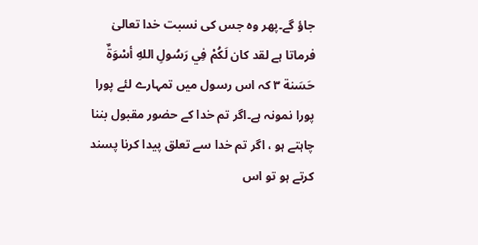جاؤ گے۔پھر وہ جس کی نسبت خدا تعالیٰ فرماتا ہے لقد كان لَكُمْ فِي رَسُولِ اللهِ أسْوَةٌ حَسَنة ٣ کہ اس رسول میں تمہارے لئے پورا پورا نمونہ ہے۔اگر تم خدا کے حضور مقبول بننا چاہتے ہو ، اگر تم خدا سے تعلق پیدا کرنا پسند کرتے ہو تو اس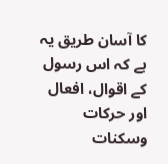کا آسان طریق یہ ہے کہ اس رسول کے اقوال، افعال اور حرکات وسکنات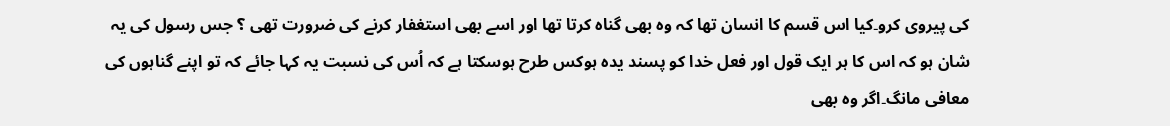کی پیروی کرو۔کیا اس قسم کا انسان تھا کہ وہ بھی گناہ کرتا تھا اور اسے بھی استغفار کرنے کی ضرورت تھی ؟ جس رسول کی یہ شان ہو کہ اس کا ہر ایک قول اور فعل خدا کو پسند یدہ ہوکس طرح ہوسکتا ہے کہ اُس کی نسبت یہ کہا جائے کہ تو اپنے گناہوں کی معافی مانگ۔اگر وہ بھی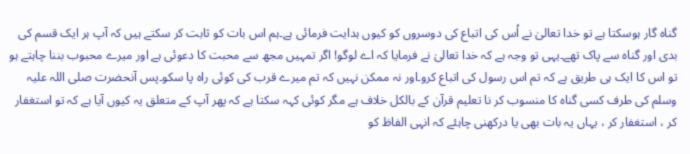گناہ گار ہوسکتا ہے تو خدا تعالیٰ نے اُس کی اتباع کی دوسروں کو کیوں ہدایت فرمائی ہے۔ہم اس بات کو ثابت کر سکتے ہیں کہ آپ ہر ایک قسم کی بدی اور گناہ سے پاک تھے۔یہی تو وجہ ہے کہ خدا تعالیٰ نے فرمایا کہ اے لوگو! اگر تمہیں مجھ سے محبت کا دعوئی ہے اور میرے محبوب بننا چاہتے ہو تو اس کا ایک ہی طریق ہے کہ تم اس رسول کی اتباع کرو۔اور نہ ممکن نہیں کہ تم میرے قرب کی کوئی راہ پا سکو۔پس آنحضرت صلی اللہ علیہ وسلم کی طرف کسی گناہ کا منسوب کر نا تعلیم قرآن کے بالکل خلاف ہے مگر کوئی کہہ سکتا ہے کہ پھر آپ کے متعلق یہ کیوں آیا ہے کہ تو استغفار کر ، استغفار کر ، یہاں یہ بات بھی یا درکھنی چاہئے کہ انہی الفاظ کو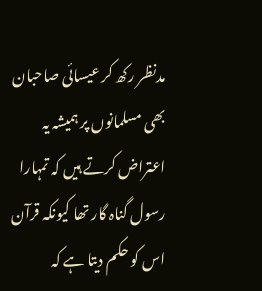مدنظر رکھ کر عیسائی صاحبان بھی مسلمانوں پر ہمیشہ یہ اعتراض کرتے ہیں کہ تمہارا رسول گناہ گار تھا کیونکہ قرآن اس کو حکم دیتا ہے کہ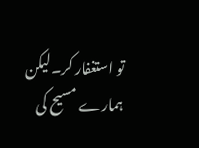تو استغفار کر۔لیکن ہمارے مسیح کی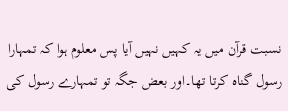نسبت قرآن میں یہ کہیں نہیں آیا پس معلوم ہوا کہ تمہارا رسول گناہ کرتا تھا۔اور بعض جگہ تو تمہارے رسول کی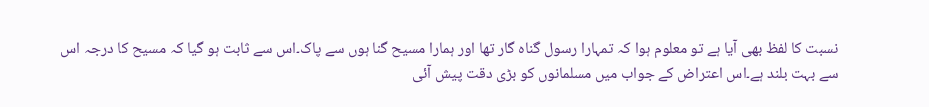نسبت کا لفظ بھی آیا ہے تو معلوم ہوا کہ تمہارا رسول گناہ گار تھا اور ہمارا مسیح گنا ہوں سے پاک۔اس سے ثابت ہو گیا کہ مسیح کا درجہ اس سے بہت بلند ہے۔اس اعتراض کے جواب میں مسلمانوں کو بڑی دقت پیش آئی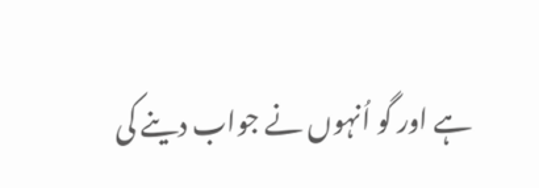ہے اور گو اُنہوں نے جواب دینے کی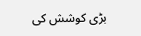بڑی کوشش کی